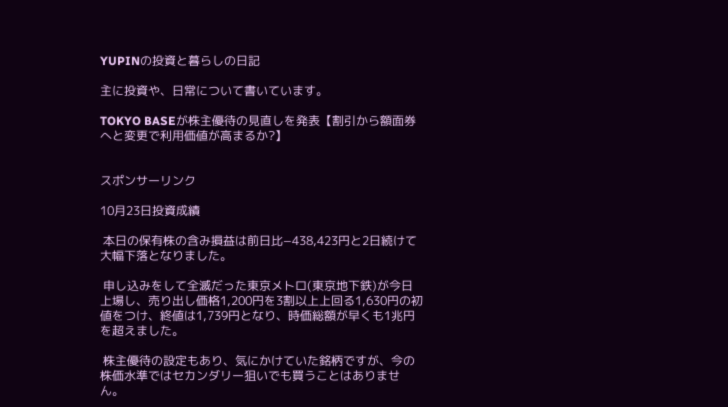YUPINの投資と暮らしの日記

主に投資や、日常について書いています。

TOKYO BASEが株主優待の見直しを発表【割引から額面券へと変更で利用価値が高まるか?】


スポンサーリンク

10月23日投資成績

 本日の保有株の含み損益は前日比−438,423円と2日続けて大幅下落となりました。

 申し込みをして全滅だった東京メトロ(東京地下鉄)が今日上場し、売り出し価格1,200円を3割以上上回る1,630円の初値をつけ、終値は1,739円となり、時価総額が早くも1兆円を超えました。

 株主優待の設定もあり、気にかけていた銘柄ですが、今の株価水準ではセカンダリー狙いでも買うことはありません。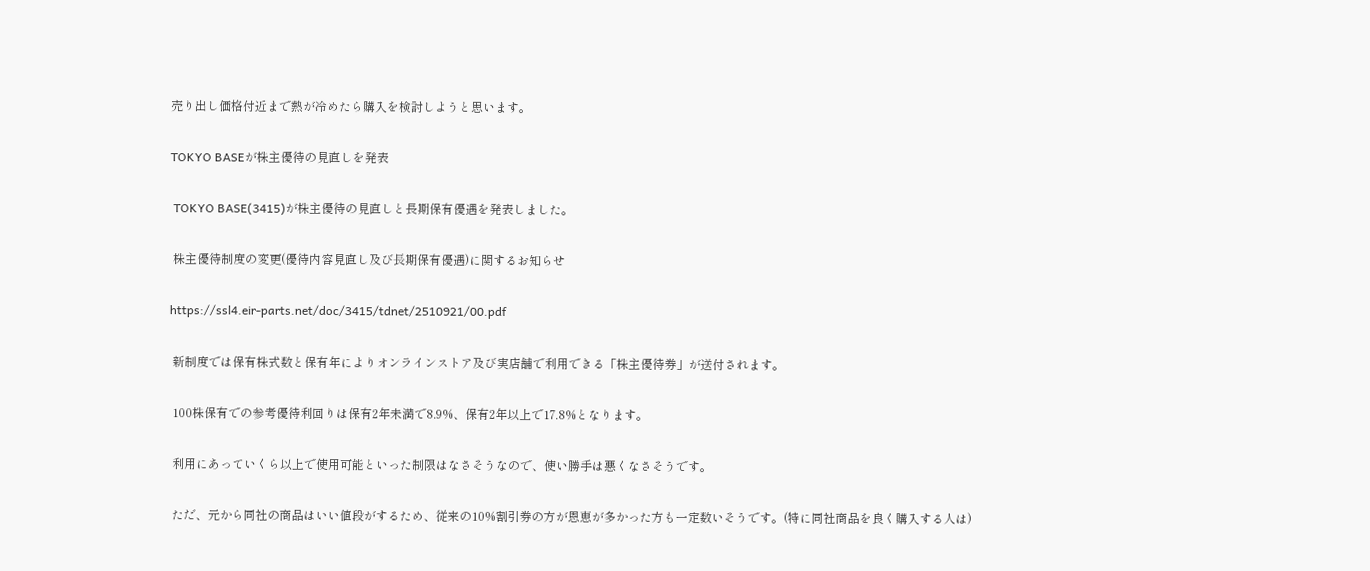売り出し価格付近まで熱が冷めたら購入を検討しようと思います。

TOKYO BASEが株主優待の見直しを発表

 TOKYO BASE(3415)が株主優待の見直しと長期保有優遇を発表しました。

 株主優待制度の変更(優待内容見直し及び⾧期保有優遇)に関するお知らせ

https://ssl4.eir-parts.net/doc/3415/tdnet/2510921/00.pdf

 新制度では保有株式数と保有年によりオンラインストア及び実店舗で利用できる「株主優待券」が送付されます。

 100株保有での参考優待利回りは保有2年未満で8.9%、保有2年以上で17.8%となります。

 利用にあっていくら以上で使用可能といった制限はなさそうなので、使い勝手は悪くなさそうです。

 ただ、元から同社の商品はいい値段がするため、従来の10%割引券の方が恩恵が多かった方も一定数いそうです。(特に同社商品を良く購入する人は)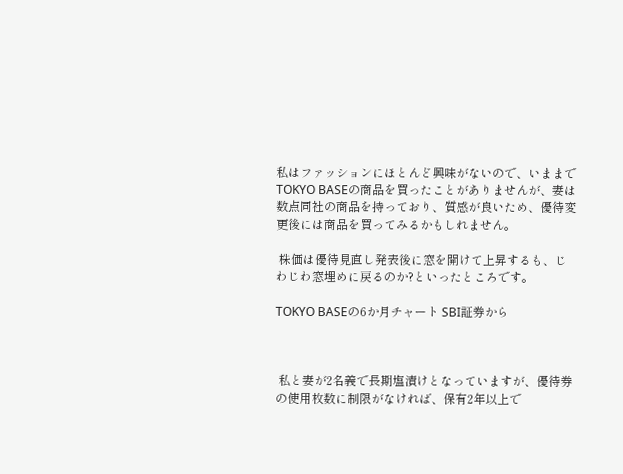私はファッションにほとんど興味がないので、いままでTOKYO BASEの商品を買ったことがありませんが、妻は数点同社の商品を持っており、質感が良いため、優待変更後には商品を買ってみるかもしれません。

 株価は優待見直し発表後に窓を開けて上昇するも、じわじわ窓埋めに戻るのか?といったところです。

TOKYO BASEの6か月チャート SBI証券から



 私と妻が2名義で長期塩漬けとなっていますが、優待券の使用枚数に制限がなければ、保有2年以上で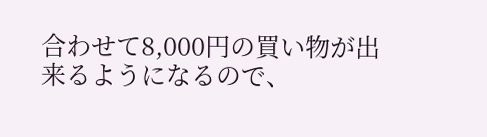合わせて8,000円の買い物が出来るようになるので、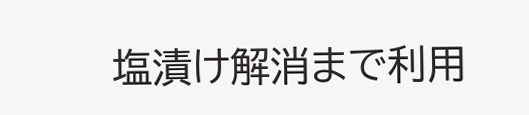塩漬け解消まで利用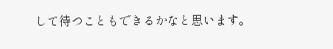して待つこともできるかなと思います。